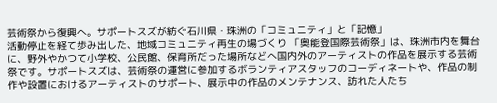芸術祭から復興へ。サポートスズが紡ぐ石川県・珠洲の「コミュニティ」と「記憶」
活動停止を経て歩み出した、地域コミュニティ再生の場づくり 「奥能登国際芸術祭」は、珠洲市内を舞台に、野外やかつて小学校、公民館、保育所だった場所などへ国内外のアーティストの作品を展示する芸術祭です。サポートスズは、芸術祭の運営に参加するボランティアスタッフのコーディネートや、作品の制作や設置におけるアーティストのサポート、展示中の作品のメンテナンス、訪れた人たち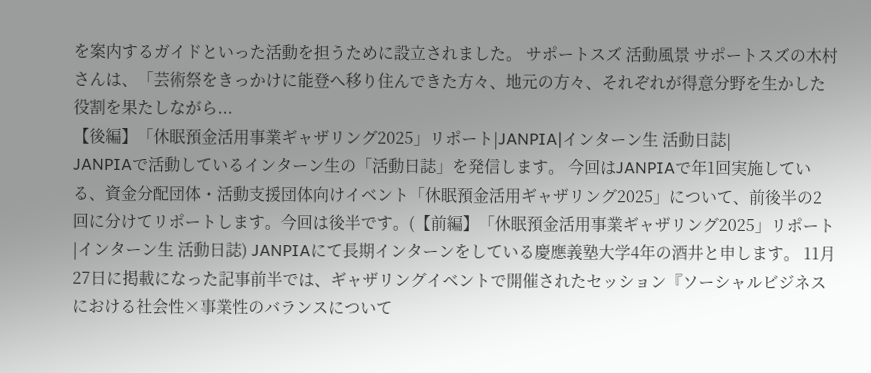を案内するガイドといった活動を担うために設立されました。 サポートスズ 活動風景 サポートスズの木村さんは、「芸術祭をきっかけに能登へ移り住んできた方々、地元の方々、それぞれが得意分野を生かした役割を果たしながら...
【後編】「休眠預金活用事業ギャザリング2025」リポート|JANPIA|インターン生 活動日誌|
JANPIAで活動しているインターン生の「活動日誌」を発信します。 今回はJANPIAで年1回実施している、資金分配団体・活動支援団体向けイベント「休眠預金活用ギャザリング2025」について、前後半の2回に分けてリポートします。今回は後半です。(【前編】「休眠預金活用事業ギャザリング2025」リポート|インターン生 活動日誌) JANPIAにて長期インターンをしている慶應義塾大学4年の酒井と申します。 11月27日に掲載になった記事前半では、ギャザリングイベントで開催されたセッション『ソーシャルビジネスにおける社会性×事業性のバランスについて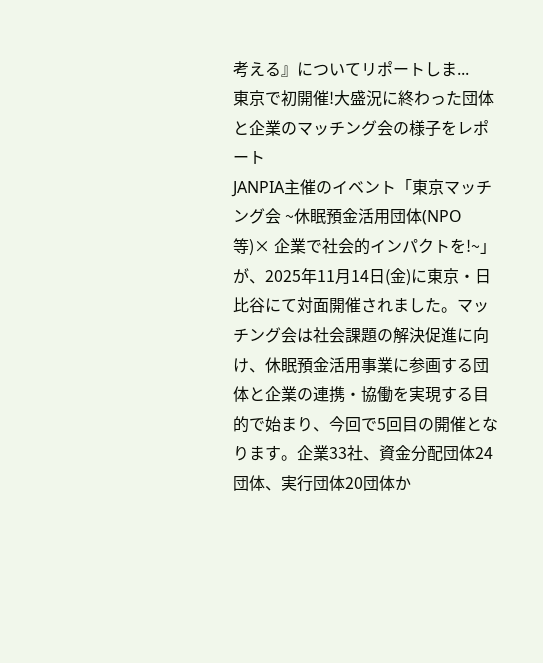考える』についてリポートしま...
東京で初開催!大盛況に終わった団体と企業のマッチング会の様子をレポート
JANPIA主催のイベント「東京マッチング会 ~休眠預金活用団体(NPO等)× 企業で社会的インパクトを!~」が、2025年11月14日(金)に東京・日比谷にて対面開催されました。マッチング会は社会課題の解決促進に向け、休眠預金活用事業に参画する団体と企業の連携・協働を実現する目的で始まり、今回で5回目の開催となります。企業33社、資金分配団体24団体、実行団体20団体か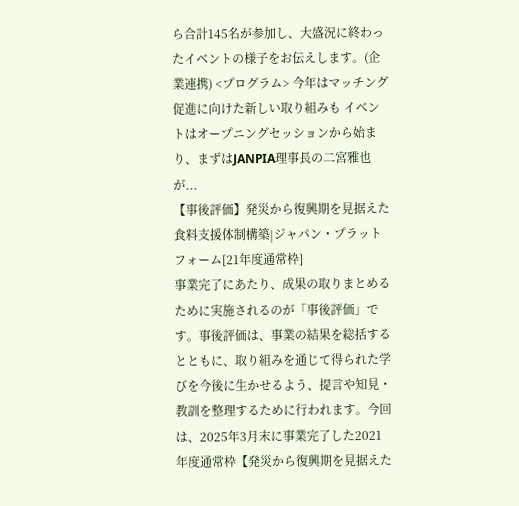ら合計145名が参加し、大盛況に終わったイベントの様子をお伝えします。(企業連携) <プログラム> 今年はマッチング促進に向けた新しい取り組みも イベントはオープニングセッションから始まり、まずはJANPIA理事長の二宮雅也が...
【事後評価】発災から復興期を見据えた食料支援体制構築|ジャパン・プラットフォーム[21年度通常枠]
事業完了にあたり、成果の取りまとめるために実施されるのが「事後評価」です。事後評価は、事業の結果を総括するとともに、取り組みを通じて得られた学びを今後に生かせるよう、提言や知見・教訓を整理するために行われます。今回は、2025年3月末に事業完了した2021年度通常枠【発災から復興期を見据えた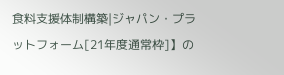食料支援体制構築|ジャパン・プラットフォーム[21年度通常枠]】の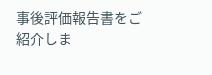事後評価報告書をご紹介しま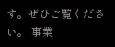す。ぜひご覧ください。 事業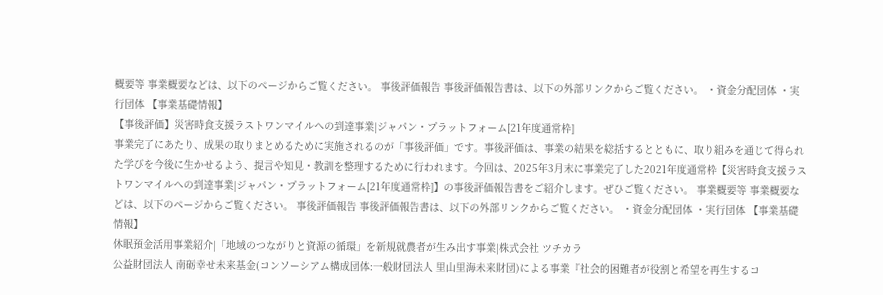概要等 事業概要などは、以下のページからご覧ください。 事後評価報告 事後評価報告書は、以下の外部リンクからご覧ください。 ・資金分配団体 ・実行団体 【事業基礎情報】
【事後評価】災害時食支援ラストワンマイルへの到達事業|ジャパン・プラットフォーム[21年度通常枠]
事業完了にあたり、成果の取りまとめるために実施されるのが「事後評価」です。事後評価は、事業の結果を総括するとともに、取り組みを通じて得られた学びを今後に生かせるよう、提言や知見・教訓を整理するために行われます。今回は、2025年3月末に事業完了した2021年度通常枠【災害時食支援ラストワンマイルへの到達事業|ジャパン・プラットフォーム[21年度通常枠]】の事後評価報告書をご紹介します。ぜひご覧ください。 事業概要等 事業概要などは、以下のページからご覧ください。 事後評価報告 事後評価報告書は、以下の外部リンクからご覧ください。 ・資金分配団体 ・実行団体 【事業基礎情報】
休眠預金活用事業紹介|「地域のつながりと資源の循環」を新規就農者が生み出す事業|株式会社 ツチカラ
公益財団法人 南砺幸せ未来基金(コンソーシアム構成団体:一般財団法人 里山里海未来財団)による事業『社会的困難者が役割と希望を再生するコ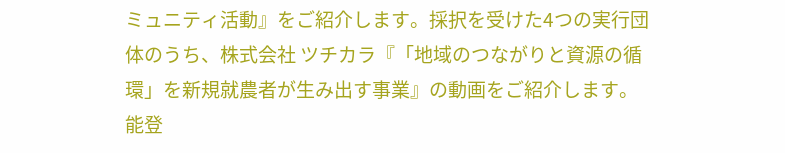ミュニティ活動』をご紹介します。採択を受けた4つの実行団体のうち、株式会社 ツチカラ『「地域のつながりと資源の循環」を新規就農者が生み出す事業』の動画をご紹介します。
能登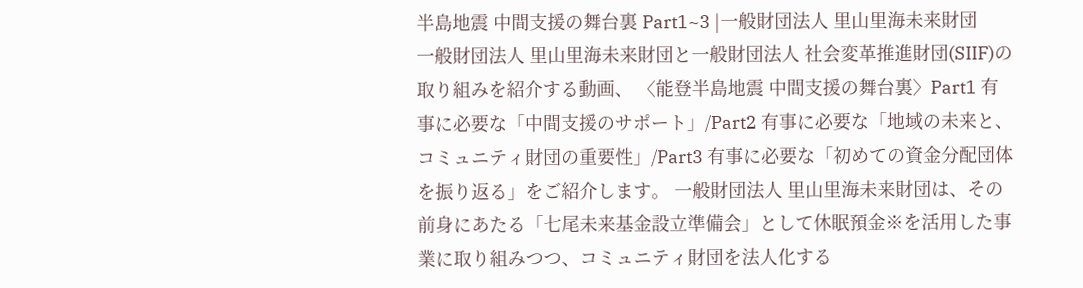半島地震 中間支援の舞台裏 Part1~3 |一般財団法人 里山里海未来財団
一般財団法人 里山里海未来財団と一般財団法人 社会変革推進財団(SIIF)の取り組みを紹介する動画、 〈能登半島地震 中間支援の舞台裏〉Part1 有事に必要な「中間支援のサポート」/Part2 有事に必要な「地域の未来と、コミュニティ財団の重要性」/Part3 有事に必要な「初めての資金分配団体を振り返る」をご紹介します。 一般財団法人 里山里海未来財団は、その前身にあたる「七尾未来基金設立準備会」として休眠預金※を活用した事業に取り組みつつ、コミュニティ財団を法人化する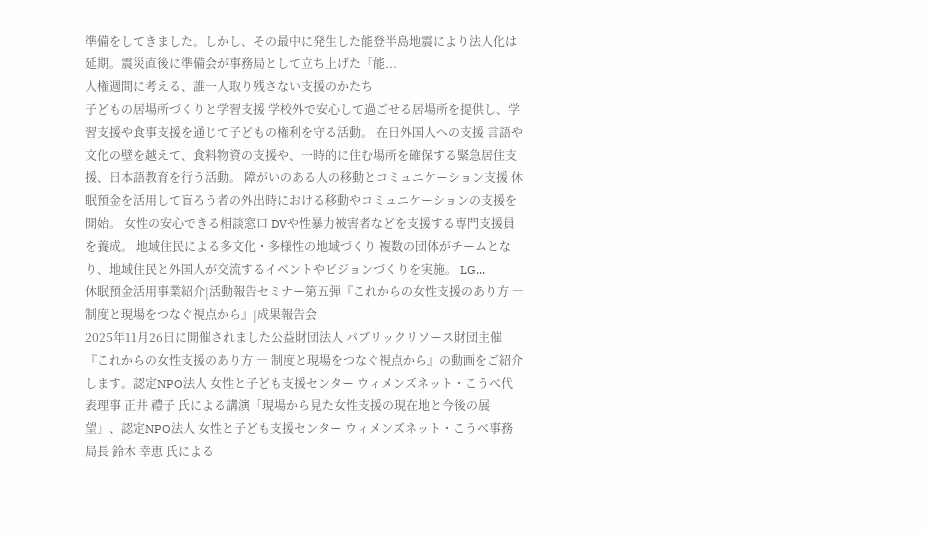準備をしてきました。しかし、その最中に発生した能登半島地震により法人化は延期。震災直後に準備会が事務局として立ち上げた「能...
人権週間に考える、誰一人取り残さない支援のかたち
子どもの居場所づくりと学習支援 学校外で安心して過ごせる居場所を提供し、学習支援や食事支援を通じて子どもの権利を守る活動。 在日外国人への支援 言語や文化の壁を越えて、食料物資の支援や、一時的に住む場所を確保する緊急居住支援、日本語教育を行う活動。 障がいのある人の移動とコミュニケーション支援 休眠預金を活用して盲ろう者の外出時における移動やコミュニケーションの支援を開始。 女性の安心できる相談窓口 DVや性暴力被害者などを支援する専門支援員を養成。 地域住民による多文化・多様性の地域づくり 複数の団体がチームとなり、地域住民と外国人が交流するイベントやビジョンづくりを実施。 LG...
休眠預金活用事業紹介|活動報告セミナー第五弾『これからの女性支援のあり方 ― 制度と現場をつなぐ視点から』|成果報告会
2025年11月26日に開催されました公益財団法人 パブリックリソース財団主催『これからの女性支援のあり方 ― 制度と現場をつなぐ視点から』の動画をご紹介します。認定NPO法人 女性と子ども支援センター ウィメンズネット・こうべ代表理事 正井 禮子 氏による講演「現場から見た女性支援の現在地と今後の展望」、認定NPO法人 女性と子ども支援センター ウィメンズネット・こうべ事務局長 鈴木 幸恵 氏による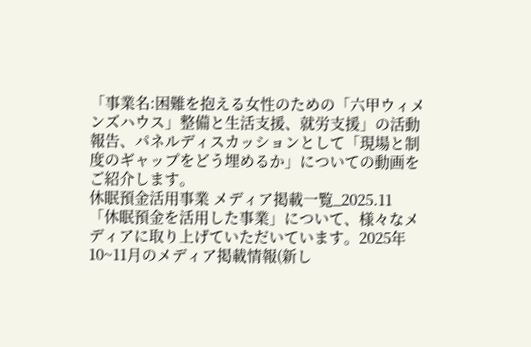「事業名:困難を抱える女性のための「六甲ウィメンズハウス」整備と生活支援、就労支援」の活動報告、パネルディスカッションとして「現場と制度のギャップをどう埋めるか」についての動画をご紹介します。
休眠預金活用事業 メディア掲載一覧_2025.11
「休眠預金を活用した事業」について、様々なメディアに取り上げていただいています。2025年10~11月のメディア掲載情報(新し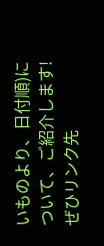いものより、日付順)について、ご紹介します!ぜひリンク先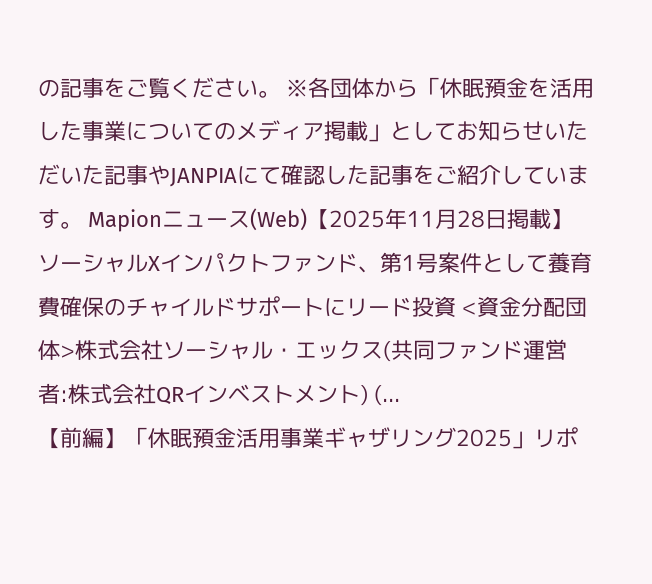の記事をご覧ください。 ※各団体から「休眠預金を活用した事業についてのメディア掲載」としてお知らせいただいた記事やJANPIAにて確認した記事をご紹介しています。 Mapionニュース(Web)【2025年11月28日掲載】 ソーシャルXインパクトファンド、第1号案件として養育費確保のチャイルドサポートにリード投資 <資金分配団体>株式会社ソーシャル・エックス(共同ファンド運営者:株式会社QRインベストメント) (...
【前編】「休眠預金活用事業ギャザリング2025」リポ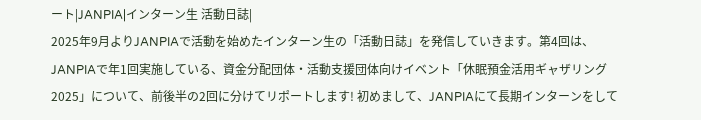ート|JANPIA|インターン生 活動日誌|
2025年9月よりJANPIAで活動を始めたインターン生の「活動日誌」を発信していきます。第4回は、JANPIAで年1回実施している、資金分配団体・活動支援団体向けイベント「休眠預金活用ギャザリング2025」について、前後半の2回に分けてリポートします! 初めまして、JANPIAにて長期インターンをして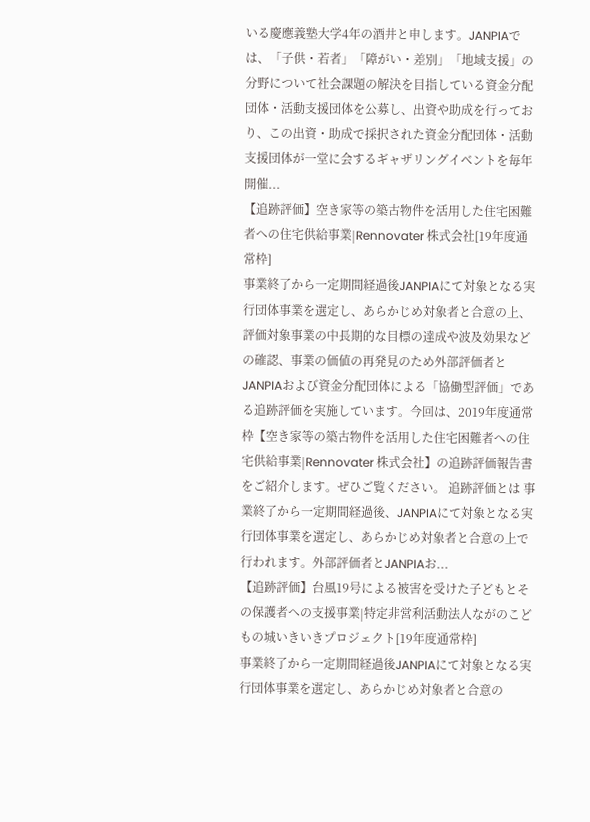いる慶應義塾大学4年の酒井と申します。JANPIAでは、「子供・若者」「障がい・差別」「地域支援」の分野について社会課題の解決を目指している資金分配団体・活動支援団体を公募し、出資や助成を行っており、この出資・助成で採択された資金分配団体・活動支援団体が一堂に会するギャザリングイベントを毎年開催...
【追跡評価】空き家等の築古物件を活用した住宅困難者への住宅供給事業|Rennovater 株式会社[19年度通常枠]
事業終了から一定期間経過後JANPIAにて対象となる実行団体事業を選定し、あらかじめ対象者と合意の上、評価対象事業の中長期的な目標の達成や波及効果などの確認、事業の価値の再発見のため外部評価者とJANPIAおよび資金分配団体による「協働型評価」である追跡評価を実施しています。今回は、2019年度通常枠【空き家等の築古物件を活用した住宅困難者への住宅供給事業|Rennovater 株式会社】の追跡評価報告書をご紹介します。ぜひご覧ください。 追跡評価とは 事業終了から一定期間経過後、JANPIAにて対象となる実行団体事業を選定し、あらかじめ対象者と合意の上で行われます。外部評価者とJANPIAお...
【追跡評価】台風19号による被害を受けた子どもとその保護者への支援事業|特定非営利活動法人ながのこどもの城いきいきプロジェクト[19年度通常枠]
事業終了から一定期間経過後JANPIAにて対象となる実行団体事業を選定し、あらかじめ対象者と合意の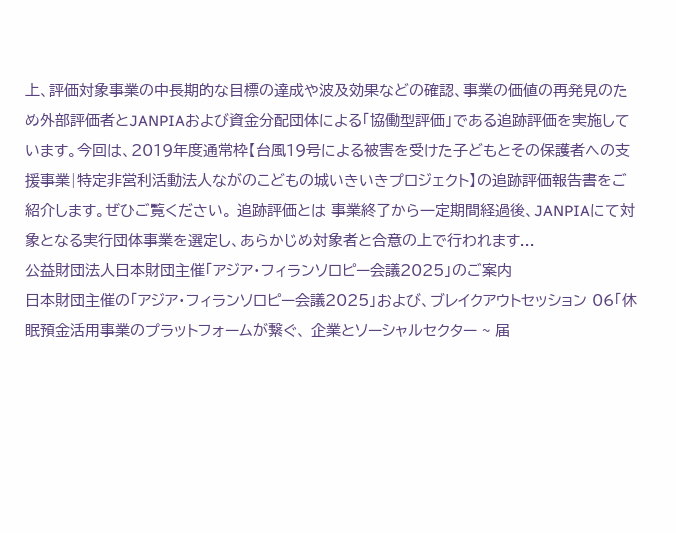上、評価対象事業の中長期的な目標の達成や波及効果などの確認、事業の価値の再発見のため外部評価者とJANPIAおよび資金分配団体による「協働型評価」である追跡評価を実施しています。今回は、2019年度通常枠【台風19号による被害を受けた子どもとその保護者への支援事業|特定非営利活動法人ながのこどもの城いきいきプロジェクト】の追跡評価報告書をご紹介します。ぜひご覧ください。 追跡評価とは 事業終了から一定期間経過後、JANPIAにて対象となる実行団体事業を選定し、あらかじめ対象者と合意の上で行われます...
公益財団法人日本財団主催「アジア・フィランソロピー会議2025」のご案内
日本財団主催の「アジア・フィランソロピー会議2025」および、ブレイクアウトセッション 06「休眠預金活用事業のプラットフォームが繋ぐ、 企業とソーシャルセクター ~ 届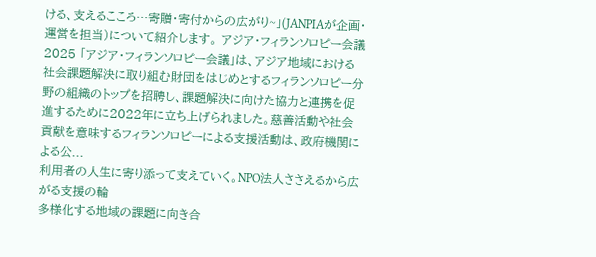ける、支えるこころ…寄贈・寄付からの広がり~」(JANPIAが企画・運営を担当)について紹介します。 アジア・フィランソロピー会議2025 「アジア・フィランソロピー会議」は、アジア地域における社会課題解決に取り組む財団をはじめとするフィランソロピー分野の組織のトップを招聘し、課題解決に向けた協力と連携を促進するために2022年に立ち上げられました。慈善活動や社会貢献を意味するフィランソロピーによる支援活動は、政府機関による公...
利用者の人生に寄り添って支えていく。NPO法人ささえるから広がる支援の輪
多様化する地域の課題に向き合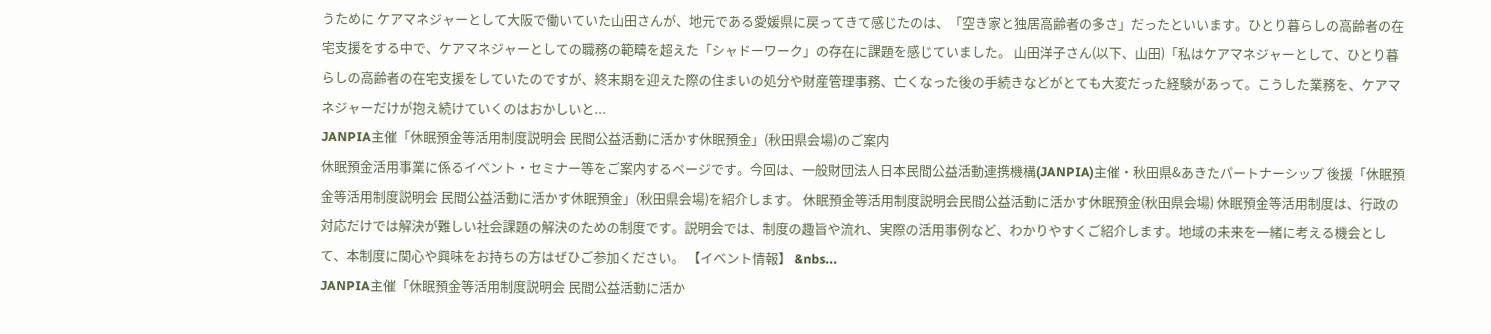うために ケアマネジャーとして大阪で働いていた山田さんが、地元である愛媛県に戻ってきて感じたのは、「空き家と独居高齢者の多さ」だったといいます。ひとり暮らしの高齢者の在宅支援をする中で、ケアマネジャーとしての職務の範疇を超えた「シャドーワーク」の存在に課題を感じていました。 山田洋子さん(以下、山田)「私はケアマネジャーとして、ひとり暮らしの高齢者の在宅支援をしていたのですが、終末期を迎えた際の住まいの処分や財産管理事務、亡くなった後の手続きなどがとても大変だった経験があって。こうした業務を、ケアマネジャーだけが抱え続けていくのはおかしいと...
JANPIA主催「休眠預金等活用制度説明会 民間公益活動に活かす休眠預金」(秋田県会場)のご案内
休眠預金活用事業に係るイベント・セミナー等をご案内するページです。今回は、一般財団法人日本民間公益活動連携機構(JANPIA)主催・秋田県&あきたパートナーシップ 後援「休眠預金等活用制度説明会 民間公益活動に活かす休眠預金」(秋田県会場)を紹介します。 休眠預金等活用制度説明会民間公益活動に活かす休眠預金(秋田県会場) 休眠預金等活用制度は、行政の対応だけでは解決が難しい社会課題の解決のための制度です。説明会では、制度の趣旨や流れ、実際の活用事例など、わかりやすくご紹介します。地域の未来を一緒に考える機会として、本制度に関心や興味をお持ちの方はぜひご参加ください。 【イベント情報】 &nbs...
JANPIA主催「休眠預金等活用制度説明会 民間公益活動に活か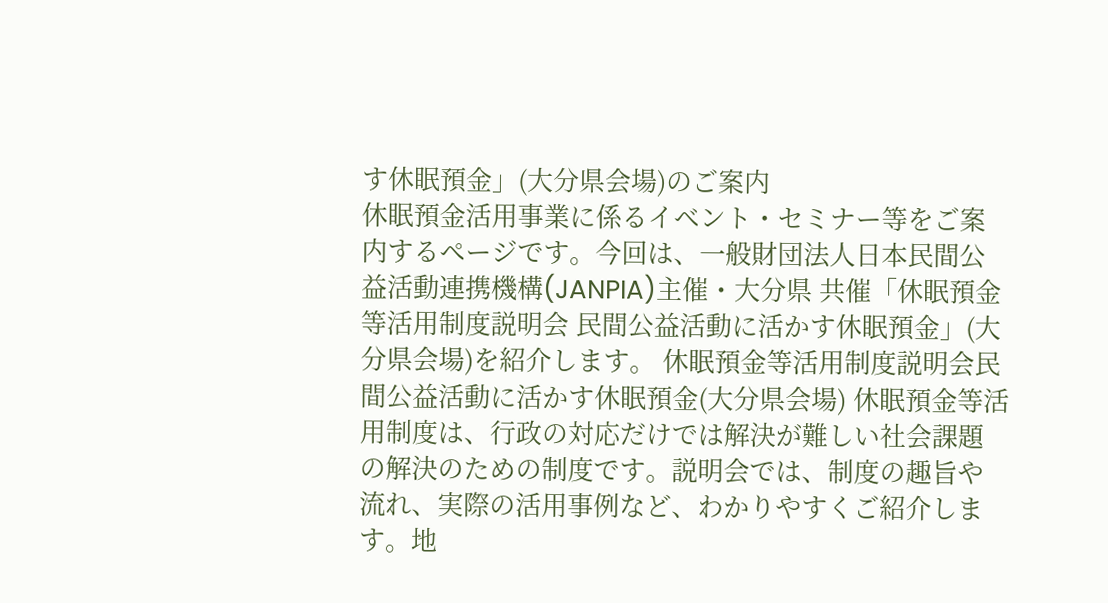す休眠預金」(大分県会場)のご案内
休眠預金活用事業に係るイベント・セミナー等をご案内するページです。今回は、一般財団法人日本民間公益活動連携機構(JANPIA)主催・大分県 共催「休眠預金等活用制度説明会 民間公益活動に活かす休眠預金」(大分県会場)を紹介します。 休眠預金等活用制度説明会民間公益活動に活かす休眠預金(大分県会場) 休眠預金等活用制度は、行政の対応だけでは解決が難しい社会課題の解決のための制度です。説明会では、制度の趣旨や流れ、実際の活用事例など、わかりやすくご紹介します。地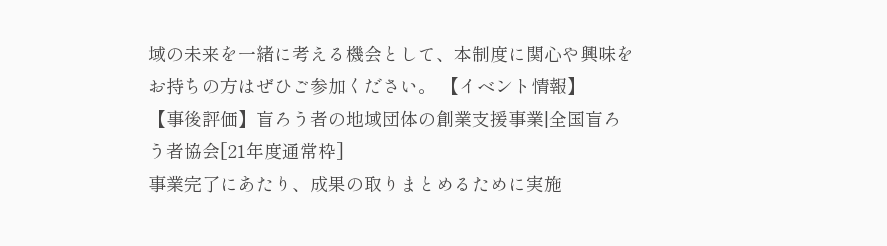域の未来を一緒に考える機会として、本制度に関心や興味をお持ちの方はぜひご参加ください。 【イベント情報】
【事後評価】盲ろう者の地域団体の創業支援事業|全国盲ろう者協会[21年度通常枠]
事業完了にあたり、成果の取りまとめるために実施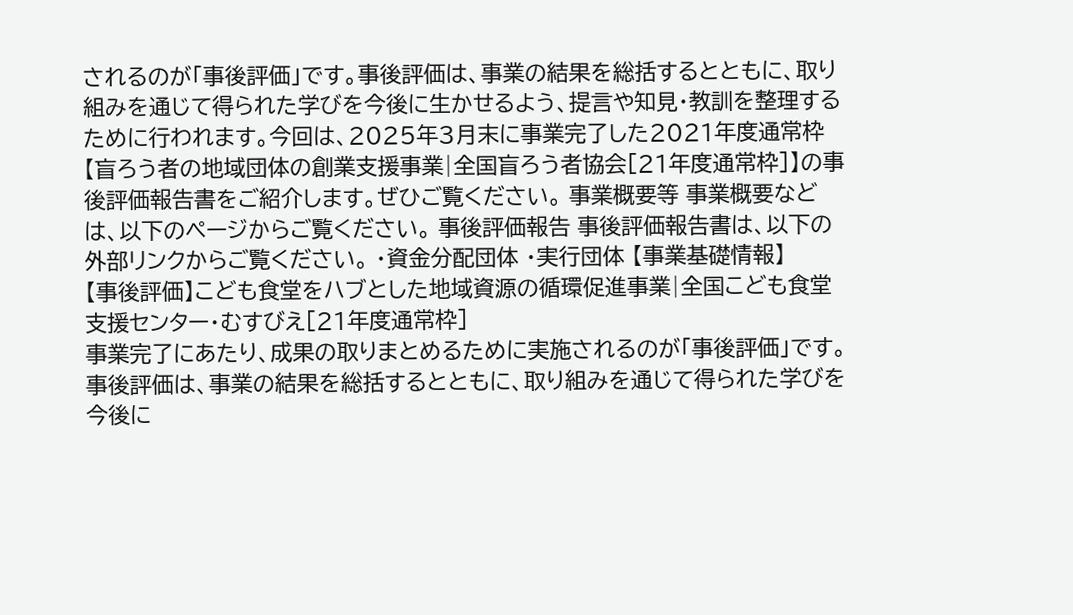されるのが「事後評価」です。事後評価は、事業の結果を総括するとともに、取り組みを通じて得られた学びを今後に生かせるよう、提言や知見・教訓を整理するために行われます。今回は、2025年3月末に事業完了した2021年度通常枠【盲ろう者の地域団体の創業支援事業|全国盲ろう者協会[21年度通常枠]】の事後評価報告書をご紹介します。ぜひご覧ください。 事業概要等 事業概要などは、以下のページからご覧ください。 事後評価報告 事後評価報告書は、以下の外部リンクからご覧ください。 ・資金分配団体 ・実行団体 【事業基礎情報】
【事後評価】こども食堂をハブとした地域資源の循環促進事業|全国こども食堂支援センター・むすびえ[21年度通常枠]
事業完了にあたり、成果の取りまとめるために実施されるのが「事後評価」です。事後評価は、事業の結果を総括するとともに、取り組みを通じて得られた学びを今後に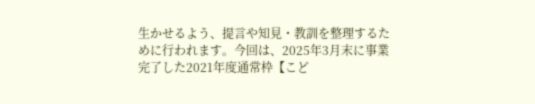生かせるよう、提言や知見・教訓を整理するために行われます。今回は、2025年3月末に事業完了した2021年度通常枠【こど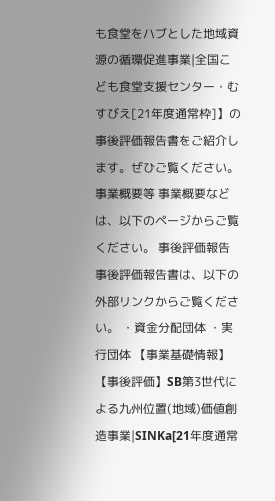も食堂をハブとした地域資源の循環促進事業|全国こども食堂支援センター・むすびえ[21年度通常枠]】の事後評価報告書をご紹介します。ぜひご覧ください。 事業概要等 事業概要などは、以下のページからご覧ください。 事後評価報告 事後評価報告書は、以下の外部リンクからご覧ください。 ・資金分配団体 ・実行団体 【事業基礎情報】
【事後評価】SB第3世代による九州位置(地域)価値創造事業|SINKa[21年度通常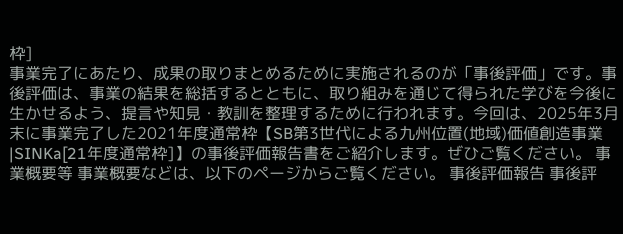枠]
事業完了にあたり、成果の取りまとめるために実施されるのが「事後評価」です。事後評価は、事業の結果を総括するとともに、取り組みを通じて得られた学びを今後に生かせるよう、提言や知見・教訓を整理するために行われます。今回は、2025年3月末に事業完了した2021年度通常枠【SB第3世代による九州位置(地域)価値創造事業|SINKa[21年度通常枠]】の事後評価報告書をご紹介します。ぜひご覧ください。 事業概要等 事業概要などは、以下のページからご覧ください。 事後評価報告 事後評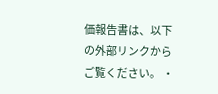価報告書は、以下の外部リンクからご覧ください。 ・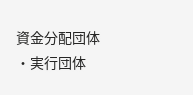資金分配団体 ・実行団体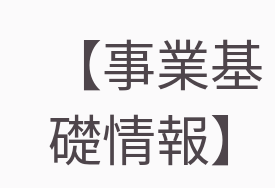【事業基礎情報】